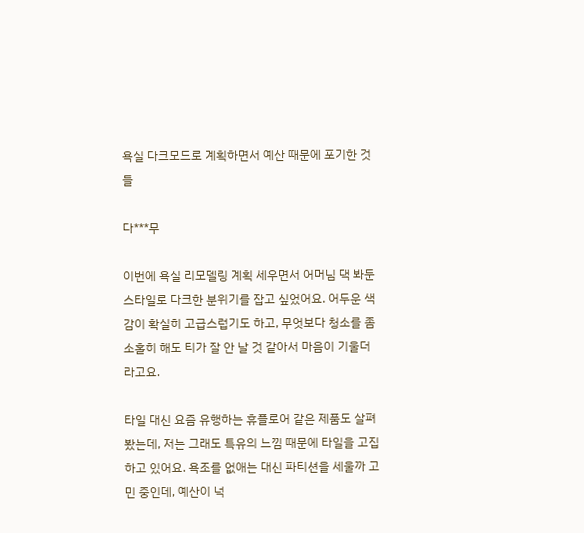욕실 다크모드로 계획하면서 예산 때문에 포기한 것들

다***무

이번에 욕실 리모델링 계획 세우면서 어머님 댁 봐둔 스타일로 다크한 분위기를 잡고 싶었어요. 어두운 색감이 확실히 고급스럽기도 하고, 무엇보다 청소를 좀 소홀히 해도 티가 잘 안 날 것 같아서 마음이 기울더라고요.

타일 대신 요즘 유행하는 휴플로어 같은 제품도 살펴봤는데, 저는 그래도 특유의 느낌 때문에 타일을 고집하고 있어요. 욕조를 없애는 대신 파티션을 세울까 고민 중인데, 예산이 넉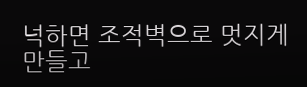넉하면 조적벽으로 멋지게 만들고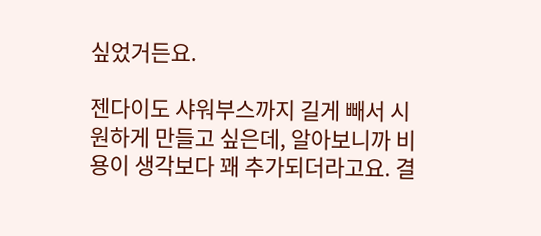싶었거든요.

젠다이도 샤워부스까지 길게 빼서 시원하게 만들고 싶은데, 알아보니까 비용이 생각보다 꽤 추가되더라고요. 결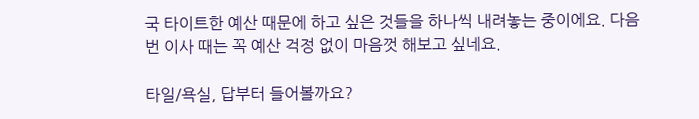국 타이트한 예산 때문에 하고 싶은 것들을 하나씩 내려놓는 중이에요. 다음번 이사 때는 꼭 예산 걱정 없이 마음껏 해보고 싶네요.

타일/욕실, 답부터 들어볼까요?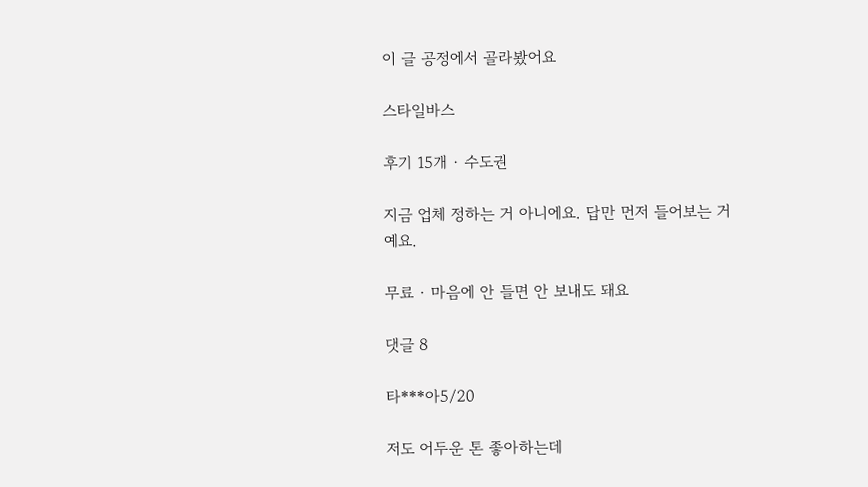이 글 공정에서 골라봤어요

스타일바스

후기 15개 · 수도권

지금 업체 정하는 거 아니에요. 답만 먼저 들어보는 거예요.

무료 · 마음에 안 들면 안 보내도 돼요

댓글 8

타***아5/20

저도 어두운 톤 좋아하는데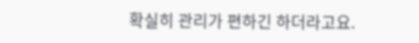확실히 관리가 편하긴 하더라고요.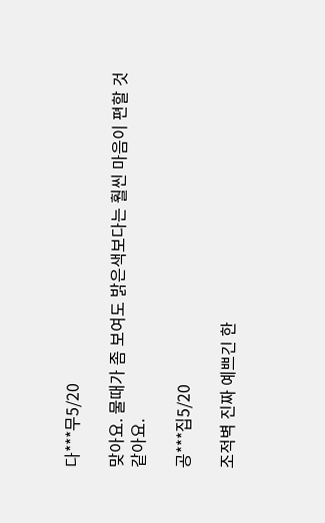다***무5/20

맞아요. 물때가 좀 보여도 밝은색보다는 훨씬 마음이 편할 것 같아요.

공***집5/20

조적벽 진짜 예쁘긴 한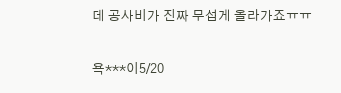데 공사비가 진짜 무섭게 올라가죠ㅠㅠ

욕***이5/20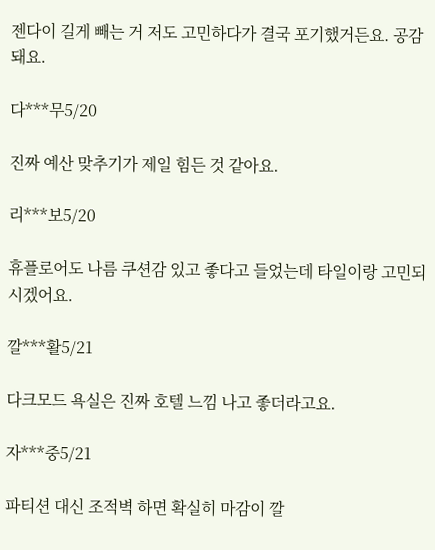젠다이 길게 빼는 거 저도 고민하다가 결국 포기했거든요. 공감돼요.

다***무5/20

진짜 예산 맞추기가 제일 힘든 것 같아요.

리***보5/20

휴플로어도 나름 쿠션감 있고 좋다고 들었는데 타일이랑 고민되시겠어요.

깔***활5/21

다크모드 욕실은 진짜 호텔 느낌 나고 좋더라고요.

자***중5/21

파티션 대신 조적벽 하면 확실히 마감이 깔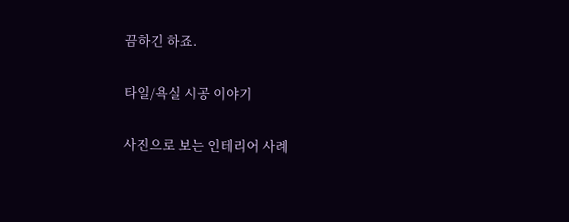끔하긴 하죠.

타일/욕실 시공 이야기

사진으로 보는 인테리어 사례